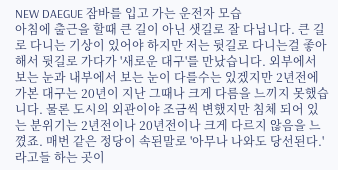NEW DAEGUE 잠바를 입고 가는 운전자 모습
아침에 출근을 할때 큰 길이 아닌 샛길로 잘 다닙니다. 큰 길로 다니는 기상이 있어야 하지만 저는 뒷길로 다니는걸 좋아해서 뒷길로 가다가 '새로운 대구'를 만났습니다. 외부에서 보는 눈과 내부에서 보는 눈이 다를수는 있겠지만 2년전에 가본 대구는 20년이 지난 그때나 크게 다름을 느끼지 못했습니다. 물론 도시의 외관이야 조금씩 변했지만 침체 되어 있는 분위기는 2년전이나 20년전이나 크게 다르지 않음을 느꼈죠. 매번 같은 정당이 속된말로 '아무나 나와도 당선된다.' 라고들 하는 곳이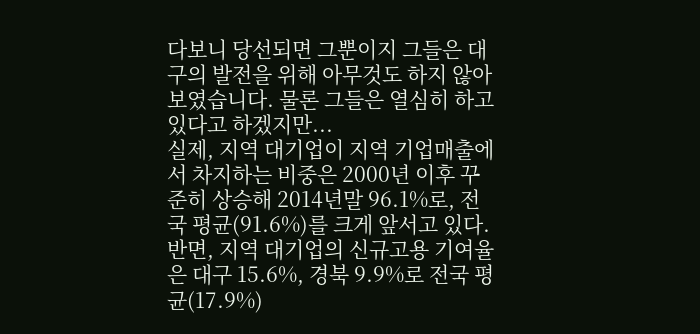다보니 당선되면 그뿐이지 그들은 대구의 발전을 위해 아무것도 하지 않아 보였습니다. 물론 그들은 열심히 하고 있다고 하겠지만...
실제, 지역 대기업이 지역 기업매출에서 차지하는 비중은 2000년 이후 꾸준히 상승해 2014년말 96.1%로, 전국 평균(91.6%)를 크게 앞서고 있다. 반면, 지역 대기업의 신규고용 기여율은 대구 15.6%, 경북 9.9%로 전국 평균(17.9%)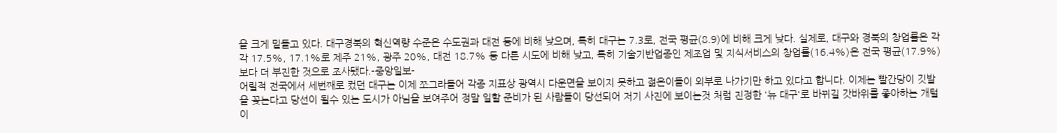을 크게 밑돌고 있다. 대구경북의 혁신역량 수준은 수도권과 대전 등에 비해 낮으며, 특히 대구는 7.3로, 전국 평균(8.9)에 비해 크게 낮다. 실제로, 대구와 경북의 창업률은 각각 17.5%, 17.1%로 제주 21%, 광주 20%, 대전 18.7% 등 다른 시도에 비해 낮고, 특히 기술기반업종인 제조업 및 지식서비스의 창업률(16.4%)은 전국 평균(17.9%)보다 더 부진한 것으로 조사됐다.-중앙일보-
어릴적 전국에서 세번째로 컸던 대구는 이제 쪼그라들어 각종 지표상 광역시 다운면을 보이지 못하고 젊은이들이 외부로 나가기만 하고 있다고 합니다. 이제는 빨간당이 깃발을 꽂는다고 당선이 될수 있는 도시가 아님을 보여주어 정말 일할 준비가 된 사람들이 당선되어 저기 사진에 보이는것 처럼 진정한 '뉴 대구'로 바뀌길 갓바위를 좋아하는 개털이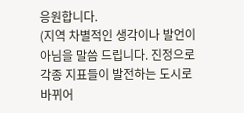응원합니다.
(지역 차별적인 생각이나 발언이 아님을 말씀 드립니다. 진정으로 각종 지표들이 발전하는 도시로 바뀌어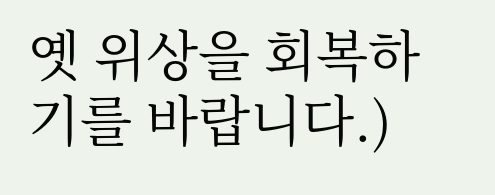옛 위상을 회복하기를 바랍니다.)